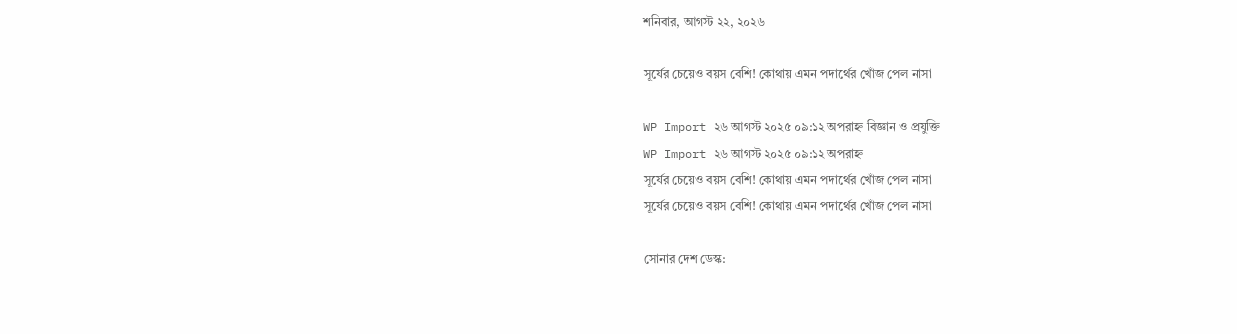শনিবার, আগস্ট ২২, ২০২৬

সূর্যের চেয়েও বয়স বেশি! কোথায় এমন পদার্থের খোঁজ পেল নাসা

WP Import ২৬ আগস্ট ২০২৫ ০৯:১২ অপরাহ্ন বিজ্ঞান ও প্রযুক্তি
WP Import ২৬ আগস্ট ২০২৫ ০৯:১২ অপরাহ্ন
সূর্যের চেয়েও বয়স বেশি! কোথায় এমন পদার্থের খোঁজ পেল নাসা
সূর্যের চেয়েও বয়স বেশি! কোথায় এমন পদার্থের খোঁজ পেল নাসা

সোনার দেশ ডেস্ক: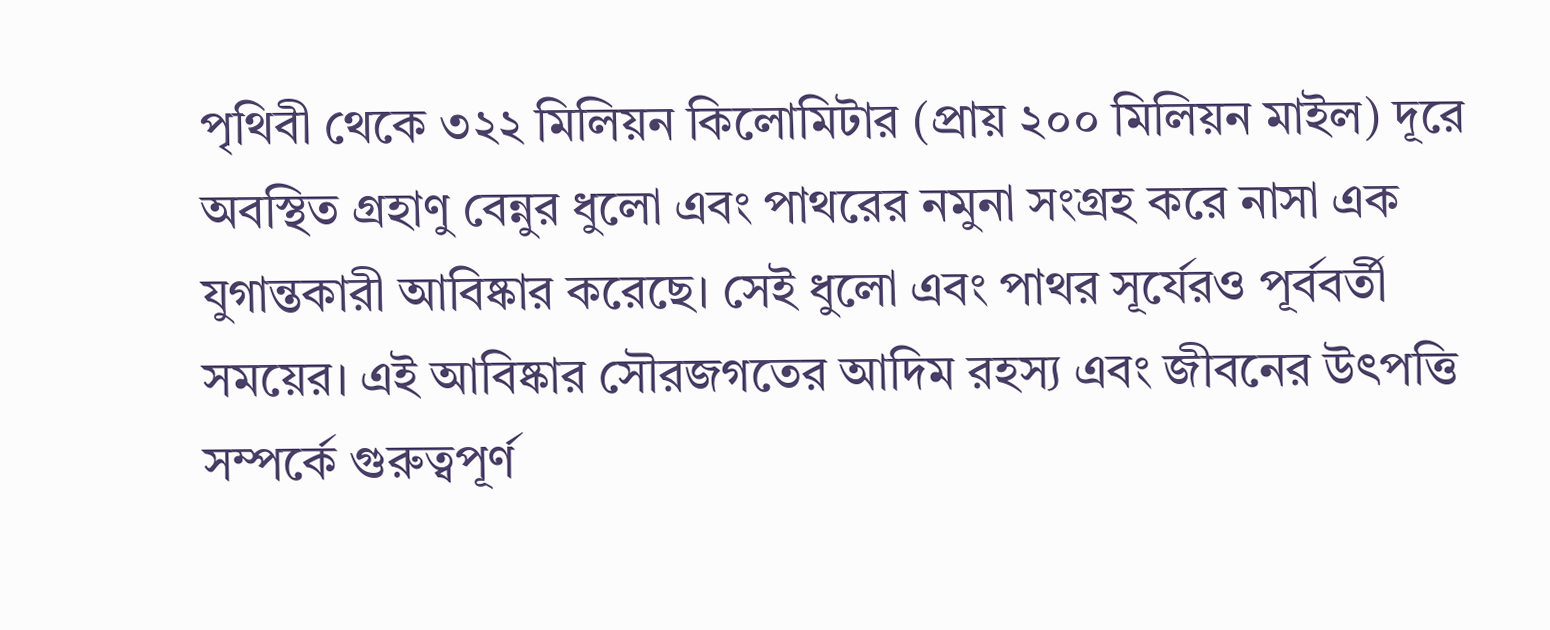পৃথিবী থেকে ৩২২ মিলিয়ন কিলোমিটার (প্রায় ২০০ মিলিয়ন মাইল) দূরে অবস্থিত গ্রহাণু বেন্নুর ধুলো এবং পাথরের নমুনা সংগ্রহ করে নাসা এক যুগান্তকারী আবিষ্কার করেছে। সেই ধুলো এবং পাথর সূর্যেরও পূর্ববর্তী সময়ের। এই আবিষ্কার সৌরজগতের আদিম রহস্য এবং জীবনের উৎপত্তি সম্পর্কে গুরুত্বপূর্ণ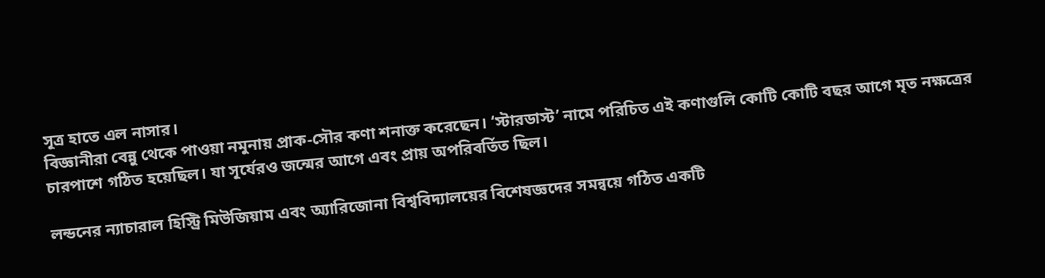সূত্র হাতে এল নাসার।
বিজ্ঞানীরা বেন্নু থেকে পাওয়া নমুনায় প্রাক-সৌর কণা শনাক্ত করেছেন। ‘স্টারডাস্ট’ নামে পরিচিত এই কণাগুলি কোটি কোটি বছর আগে মৃত নক্ষত্রের চারপাশে গঠিত হয়েছিল। যা সূর্যেরও জন্মের আগে এবং প্রায় অপরিবর্তিত ছিল।

লন্ডনের ন্যাচারাল হিস্ট্রি মিউজিয়াম এবং অ্যারিজোনা বিশ্ববিদ্যালয়ের বিশেষজ্ঞদের সমন্বয়ে গঠিত একটি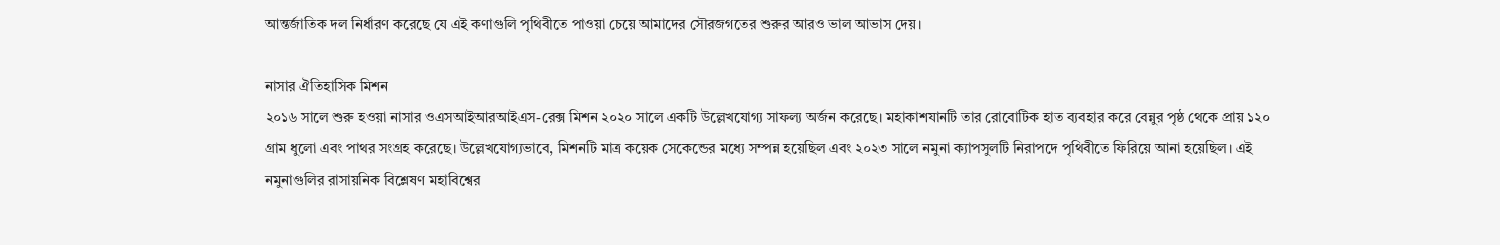আন্তর্জাতিক দল নির্ধারণ করেছে যে এই কণাগুলি পৃথিবীতে পাওয়া চেয়ে আমাদের সৌরজগতের শুরুর আরও ভাল আভাস দেয়।

নাসার ঐতিহাসিক মিশন
২০১৬ সালে শুরু হওয়া নাসার ওএসআইআরআইএস-রেক্স মিশন ২০২০ সালে একটি উল্লেখযোগ্য সাফল্য অর্জন করেছে। মহাকাশযানটি তার রোবোটিক হাত ব্যবহার করে বেন্নুর পৃষ্ঠ থেকে প্রায় ১২০ গ্রাম ধুলো এবং পাথর সংগ্রহ করেছে। উল্লেখযোগ্যভাবে, মিশনটি মাত্র কয়েক সেকেন্ডের মধ্যে সম্পন্ন হয়েছিল এবং ২০২৩ সালে নমুনা ক্যাপসুলটি নিরাপদে পৃথিবীতে ফিরিয়ে আনা হয়েছিল। এই নমুনাগুলির রাসায়নিক বিশ্লেষণ মহাবিশ্বের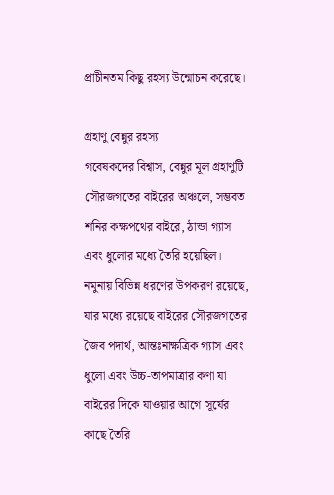প্রাচীনতম কিছু রহস্য উন্মোচন করেছে।

গ্রহাণু বেন্নুর রহস্য
গবেষকদের বিশ্বাস, বেন্নুর মূল গ্রহাণুটি সৌরজগতের বাইরের অঞ্চলে, সম্ভবত শনির কক্ষপথের বাইরে, ঠান্ডা গ্যাস এবং ধুলোর মধ্যে তৈরি হয়েছিল। নমুনায় বিভিন্ন ধরণের উপকরণ রয়েছে, যার মধ্যে রয়েছে বাইরের সৌরজগতের জৈব পদার্থ, আন্তঃনাক্ষত্রিক গ্যাস এবং ধুলো এবং উচ্চ-তাপমাত্রার কণা যা বাইরের দিকে যাওয়ার আগে সূর্যের কাছে তৈরি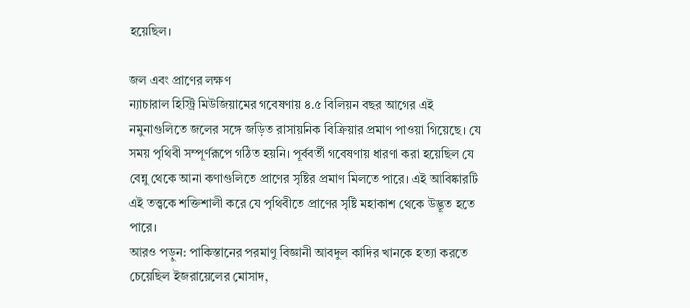হয়েছিল।

জল এবং প্রাণের লক্ষণ
ন্যাচারাল হিস্ট্রি মিউজিয়ামের গবেষণায় ৪.৫ বিলিয়ন বছর আগের এই নমুনাগুলিতে জলের সঙ্গে জড়িত রাসায়নিক বিক্রিয়ার প্রমাণ পাওয়া গিয়েছে। যে সময় পৃথিবী সম্পূর্ণরূপে গঠিত হয়নি। পূর্ববর্তী গবেষণায় ধারণা করা হয়েছিল যে বেন্নু থেকে আনা কণাগুলিতে প্রাণের সৃষ্টির প্রমাণ মিলতে পারে। এই আবিষ্কারটি এই তত্ত্বকে শক্তিশালী করে যে পৃথিবীতে প্রাণের সৃষ্টি মহাকাশ থেকে উদ্ভূত হতে পারে।
আরও পড়ুন: পাকিস্তানের পরমাণু বিজ্ঞানী আবদুল কাদির খানকে হত্যা করতে চেয়েছিল ইজরায়েলের মোসাদ,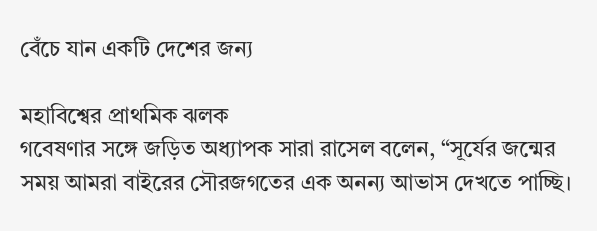বেঁচে যান একটি দেশের জন্য

মহাবিশ্বের প্রাথমিক ঝলক
গবেষণার সঙ্গে জড়িত অধ্যাপক সারা রাসেল বলেন, “সূর্যের জন্মের সময় আমরা বাইরের সৌরজগতের এক অনন্য আভাস দেখতে পাচ্ছি।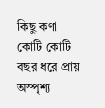কিছু কণা কোটি কোটি বছর ধরে প্রায় অস্পৃশ্য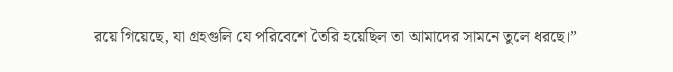রয়ে গিয়েছে, যা গ্রহগুলি যে পরিবেশে তৈরি হয়েছিল তা আমাদের সামনে তুলে ধরছে।”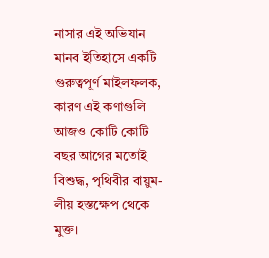নাসার এই অভিযান মানব ইতিহাসে একটি গুরুত্বপূর্ণ মাইলফলক, কারণ এই কণাগুলি আজও কোটি কোটি বছর আগের মতোই বিশুদ্ধ, পৃথিবীর বায়ুম-লীয় হস্তক্ষেপ থেকে মুক্ত।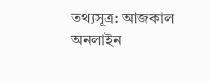তথ্যসূত্র: আজকাল অনলাইন